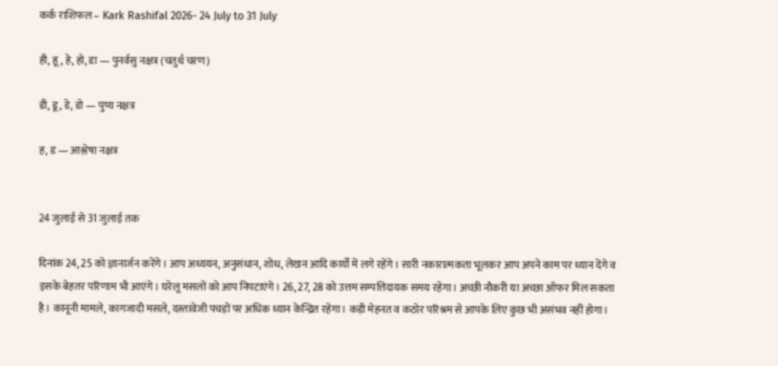कर्क राशिफल – Kark Rashifal 2026- 24 July to 31 July

ही, हू, हे, हो, डा — पुनर्वसु नक्षत्र (चतुर्थ चरण)

डी, डू, डे, डो — पुष्य नक्षत्र

ह, ड — आश्लेषा नक्षत्र


24 जुलाई से 31 जुलाई तक

दिनांक 24, 25 को ज्ञानार्जन करेंगे। आप अध्ययन, अनुसंधान, शोध, लेखन आदि कार्यों में लगे रहेंगे। सारी नकारात्मकता भूलकर आप अपने काम पर ध्यान देंगे व इसके बेहतर परिणाम भी आएंगे। घरेलू मसलों को आप निपटाएंगे। 26, 27, 28 को उत्तम सम्पत्तिदायक समय रहेगा। अच्छी नौकरी या अच्छा ऑफर मिल सकता है। कानूनी मामले, कागजादी मसले, दस्तावेजी पचड़ों पर अधिक ध्यान केन्द्रित रहेगा। कड़ी मेहनत व कठोर परिश्रम से आपके लिए कुछ भी असंभव नहीं होगा।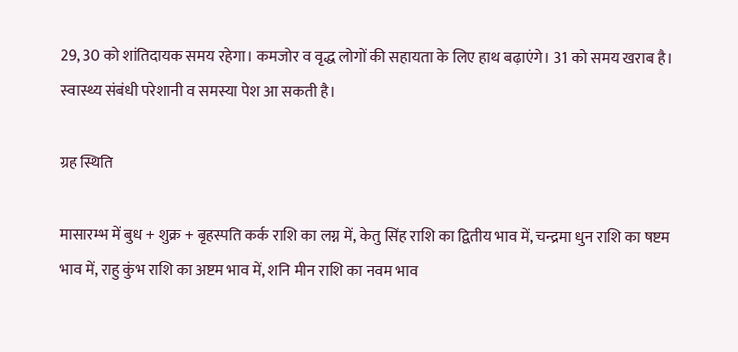29, 30 को शांतिदायक समय रहेगा। कमजोर व वृद्ध लोगों की सहायता के लिए हाथ बढ़ाएंगे। 31 को समय खराब है। स्वास्थ्य संबंधी परेशानी व समस्या पेश आ सकती है।

ग्रह स्थिति

मासारम्भ में बुध + शुक्र + बृहस्पति कर्क राशि का लग्न में, केतु सिंह राशि का द्वितीय भाव में, चन्द्रमा धुन राशि का षष्टम भाव में, राहु कुंभ राशि का अष्टम भाव में, शनि मीन राशि का नवम भाव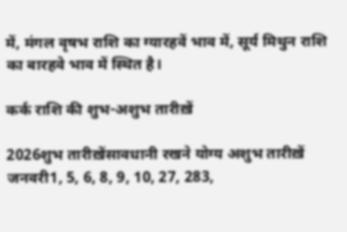में, मंगल वृषभ राशि का ग्यारहवें भाव में, सूर्य मिथुन राशि का बारहवे भाव में स्थित है।

कर्क राशि की शुभ-अशुभ तारीख़ें

2026शुभ तारीख़ेंसावधानी रखने योग्य अशुभ तारीख़ें
जनवरी1, 5, 6, 8, 9, 10, 27, 283,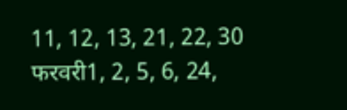11, 12, 13, 21, 22, 30
फरवरी1, 2, 5, 6, 24,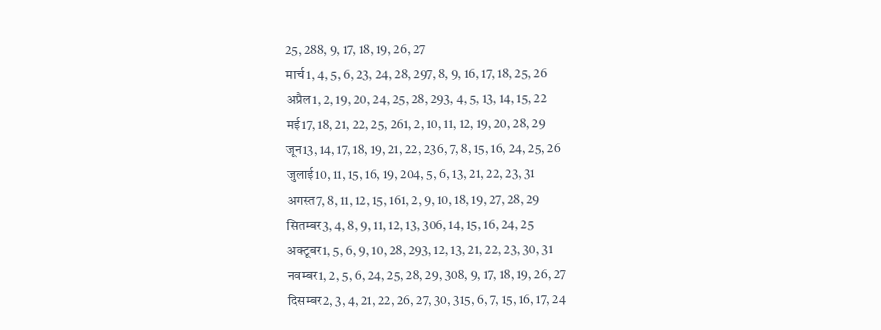25, 288, 9, 17, 18, 19, 26, 27
मार्च1, 4, 5, 6, 23, 24, 28, 297, 8, 9, 16, 17, 18, 25, 26
अप्रैल1, 2, 19, 20, 24, 25, 28, 293, 4, 5, 13, 14, 15, 22
मई17, 18, 21, 22, 25, 261, 2, 10, 11, 12, 19, 20, 28, 29
जून13, 14, 17, 18, 19, 21, 22, 236, 7, 8, 15, 16, 24, 25, 26
जुलाई10, 11, 15, 16, 19, 204, 5, 6, 13, 21, 22, 23, 31
अगस्त7, 8, 11, 12, 15, 161, 2, 9, 10, 18, 19, 27, 28, 29
सितम्बर3, 4, 8, 9, 11, 12, 13, 306, 14, 15, 16, 24, 25
अक्टूबर1, 5, 6, 9, 10, 28, 293, 12, 13, 21, 22, 23, 30, 31
नवम्बर1, 2, 5, 6, 24, 25, 28, 29, 308, 9, 17, 18, 19, 26, 27
दिसम्बर2, 3, 4, 21, 22, 26, 27, 30, 315, 6, 7, 15, 16, 17, 24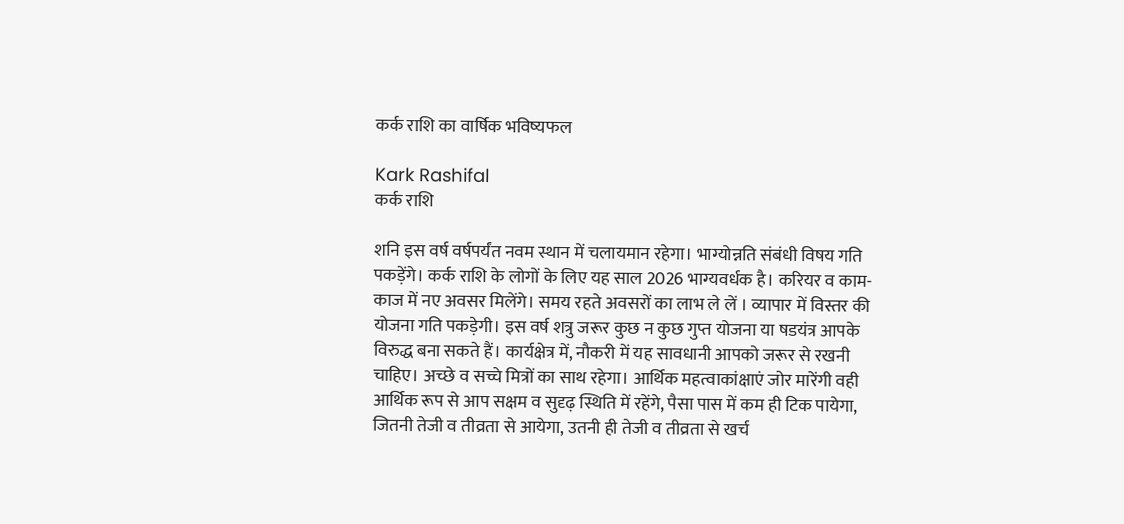कर्क राशि का वार्षिक भविष्यफल

Kark Rashifal
कर्क राशि

शनि इस वर्ष वर्षपर्यंत नवम स्थान में चलायमान रहेगा। भाग्योन्नति संबंधी विषय गति पकड़ेंगे। कर्क राशि के लोगों के लिए यह साल 2026 भाग्यवर्धक है। करियर व काम-काज में नए अवसर मिलेंगे। समय रहते अवसरों का लाभ ले लें । व्यापार में विस्तर की योजना गति पकड़ेगी। इस वर्ष शत्रु जरूर कुछ न कुछ गुप्त योजना या षडयंत्र आपके विरुद्ध बना सकते हैं। कार्यक्षेत्र में, नौकरी में यह सावधानी आपको जरूर से रखनी चाहिए। अच्छे व सच्चे मित्रों का साथ रहेगा। आर्थिक महत्वाकांक्षाएं जोर मारेंगी वही आर्थिक रूप से आप सक्षम व सुदृढ़ स्थिति में रहेंगे, पैसा पास में कम ही टिक पायेगा, जितनी तेजी व तीव्रता से आयेगा, उतनी ही तेजी व तीव्रता से खर्च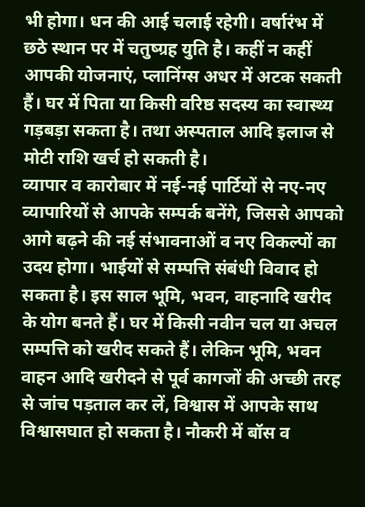भी होगा। धन की आई चलाई रहेगी। वर्षारंभ में छठे स्थान पर में चतुष्ग्रह युति है। कहीं न कहीं आपकी योजनाएं, प्लानिंग्स अधर में अटक सकती हैं। घर में पिता या किसी वरिष्ठ सदस्य का स्वास्थ्य गड़बड़ा सकता है। तथा अस्पताल आदि इलाज से मोटी राशि खर्च हो सकती है।
व्यापार व कारोबार में नई-नई पार्टियों से नए-नए व्यापारियों से आपके सम्पर्क बनेंगे, जिससे आपको आगे बढ़ने की नई संभावनाओं व नए विकल्पों का उदय होगा। भाईयों से सम्पत्ति संबंधी विवाद हो सकता है। इस साल भूमि, भवन, वाहनादि खरीद के योग बनते हैं। घर में किसी नवीन चल या अचल सम्पत्ति को खरीद सकते हैं। लेकिन भूमि, भवन वाहन आदि खरीदने से पूर्व कागजों की अच्छी तरह से जांच पड़ताल कर लें, विश्वास में आपके साथ विश्वासघात हो सकता है। नौकरी में बॉस व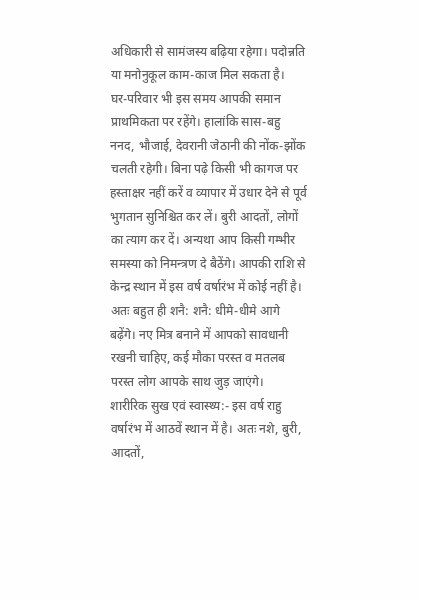अधिकारी से सामंजस्य बढ़िया रहेगा। पदोन्नति या मनोनुकूल काम-काज मिल सकता है।
घर-परिवार भी इस समय आपकी समान प्राथमिकता पर रहेंगे। हालांकि सास-बहु ननद, भौजाई, देवरानी जेठानी की नोंक-झोंक चलती रहेगी। बिना पढ़े किसी भी कागज पर हस्ताक्षर नहीं करें व व्यापार में उधार देने से पूर्व भुगतान सुनिश्चित कर लें। बुरी आदतों, लोगों का त्याग कर दें। अन्यथा आप किसी गम्भीर समस्या को निमन्त्रण दे बैठेंगे। आपकी राशि से केन्द्र स्थान में इस वर्ष वर्षारंभ में कोई नहीं है। अतः बहुत ही शनै: शनै: धीमे-धीमे आगे बढ़ेंगे। नए मित्र बनाने में आपको सावधानी रखनी चाहिए, कई मौका परस्त व मतलब परस्त लोग आपके साथ जुड़ जाएंगे।
शारीरिक सुख एवं स्वास्थ्य:- इस वर्ष राहु वर्षारंभ में आठवें स्थान में है। अतः नशे, बुरी, आदतों,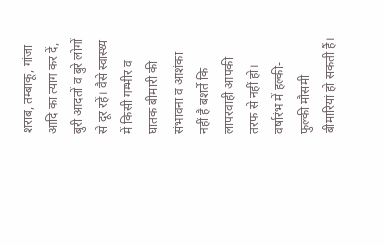शराब, तम्बाकू, गांजा आदि का त्याग कर दें, बुरी आदतों व बुरे लोगों से दूर रहें। वैसे स्वास्थ्य में किसी गम्भीर व घातक बीमारी की संभावना व आशंका नहीं है बशर्ते कि लापरवाही आपकी तरफ से नहीं हो। वर्षारंभ में हल्की-फुल्की मौसमी बीमारियां हो सकती हैं।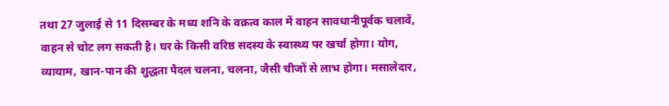तथा 27 जुलाई से 11 दिसम्बर के मध्य शनि के वक्रत्व काल में वाहन सावधानीपूर्वक चलावें, वाहन से चोट लग सकती है। घर के किसी वरिष्ठ सदस्य के स्वास्थ्य पर खर्चा होगा। योग, व्यायाम, खान-पान की शुद्धता पैदल चलना, चलना, जैसी चीजों से लाभ होगा। मसालेदार,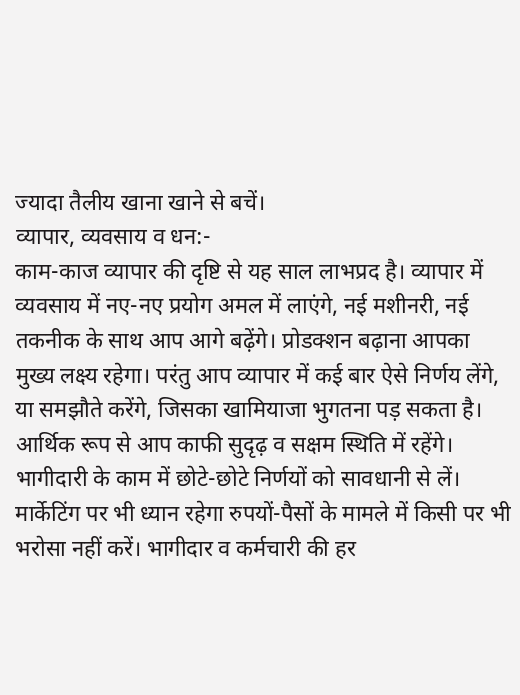ज्यादा तैलीय खाना खाने से बचें।
व्यापार, व्यवसाय व धन:-
काम-काज व्यापार की दृष्टि से यह साल लाभप्रद है। व्यापार में व्यवसाय में नए-नए प्रयोग अमल में लाएंगे, नई मशीनरी, नई तकनीक के साथ आप आगे बढ़ेंगे। प्रोडक्शन बढ़ाना आपका मुख्य लक्ष्य रहेगा। परंतु आप व्यापार में कई बार ऐसे निर्णय लेंगे, या समझौते करेंगे, जिसका खामियाजा भुगतना पड़ सकता है। आर्थिक रूप से आप काफी सुदृढ़ व सक्षम स्थिति में रहेंगे। भागीदारी के काम में छोटे-छोटे निर्णयों को सावधानी से लें। मार्केटिंग पर भी ध्यान रहेगा रुपयों-पैसों के मामले में किसी पर भी भरोसा नहीं करें। भागीदार व कर्मचारी की हर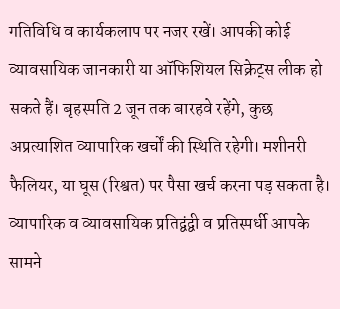गतिविधि व कार्यकलाप पर नजर रखें। आपकी कोई व्यावसायिक जानकारी या ऑफिशियल सिक्रेट्स लीक हो सकते हैं। बृहस्पति 2 जून तक बारहवे रहेंगे, कुछ अप्रत्याशित व्यापारिक खर्चों की स्थिति रहेगी। मशीनरी फैलियर, या घूस (रिश्वत) पर पैसा खर्च करना पड़ सकता है। व्यापारिक व व्यावसायिक प्रतिद्वंद्वी व प्रतिस्पर्धी आपके सामने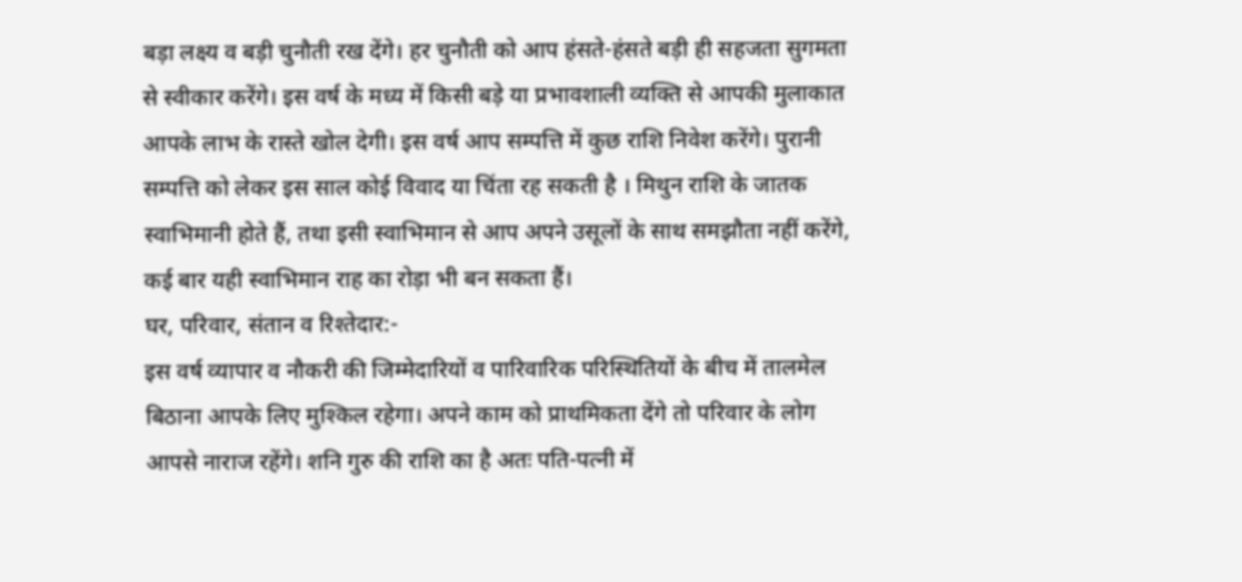बड़ा लक्ष्य व बड़ी चुनौती रख देंगे। हर चुनौती को आप हंसते-हंसते बड़ी ही सहजता सुगमता से स्वीकार करेंगे। इस वर्ष के मध्य में किसी बड़े या प्रभावशाली व्यक्ति से आपकी मुलाकात आपके लाभ के रास्ते खोल देगी। इस वर्ष आप सम्पत्ति में कुछ राशि निवेश करेंगे। पुरानी सम्पत्ति को लेकर इस साल कोई विवाद या चिंता रह सकती है । मिथुन राशि के जातक स्वाभिमानी होते हैं, तथा इसी स्वाभिमान से आप अपने उसूलों के साथ समझौता नहीं करेंगे, कई बार यही स्वाभिमान राह का रोड़ा भी बन सकता हैं।
घर, परिवार, संतान व रिश्तेदार:-
इस वर्ष व्यापार व नौकरी की जिम्मेदारियों व पारिवारिक परिस्थितियों के बीच में तालमेल बिठाना आपके लिए मुश्किल रहेगा। अपने काम को प्राथमिकता देंगे तो परिवार के लोग आपसे नाराज रहेंगे। शनि गुरु की राशि का है अतः पति-पत्नी में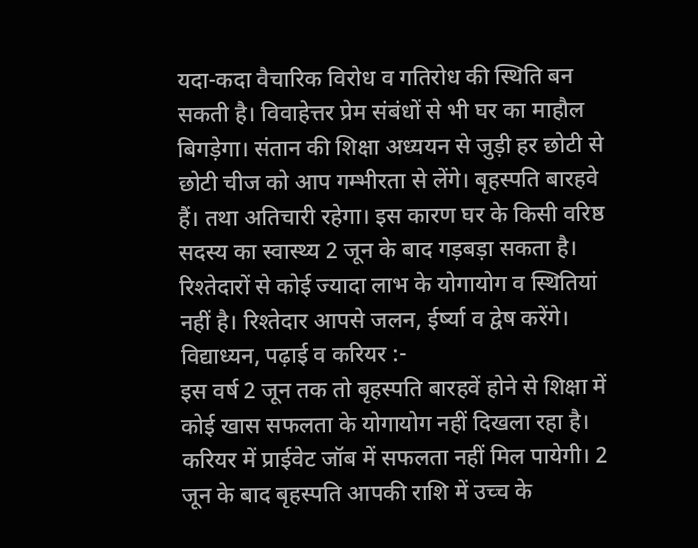यदा-कदा वैचारिक विरोध व गतिरोध की स्थिति बन सकती है। विवाहेत्तर प्रेम संबंधों से भी घर का माहौल बिगड़ेगा। संतान की शिक्षा अध्ययन से जुड़ी हर छोटी से छोटी चीज को आप गम्भीरता से लेंगे। बृहस्पति बारहवे हैं। तथा अतिचारी रहेगा। इस कारण घर के किसी वरिष्ठ सदस्य का स्वास्थ्य 2 जून के बाद गड़बड़ा सकता है। रिश्तेदारों से कोई ज्यादा लाभ के योगायोग व स्थितियां नहीं है। रिश्तेदार आपसे जलन, ईर्ष्या व द्वेष करेंगे।
विद्याध्यन, पढ़ाई व करियर :-
इस वर्ष 2 जून तक तो बृहस्पति बारहवें होने से शिक्षा में कोई खास सफलता के योगायोग नहीं दिखला रहा है। करियर में प्राईवेट जॉब में सफलता नहीं मिल पायेगी। 2 जून के बाद बृहस्पति आपकी राशि में उच्च के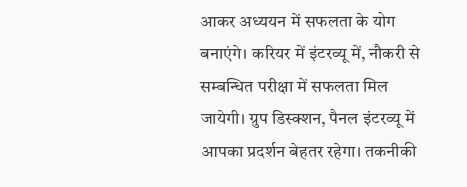आकर अध्ययन में सफलता के योग बनाएंगे। करियर में इंटरव्यू में, नौकरी से सम्बन्धित परीक्षा में सफलता मिल जायेगी। ग्रुप डिस्क्शन, पैनल इंटरव्यू में आपका प्रदर्शन बेहतर रहेगा। तकनीकी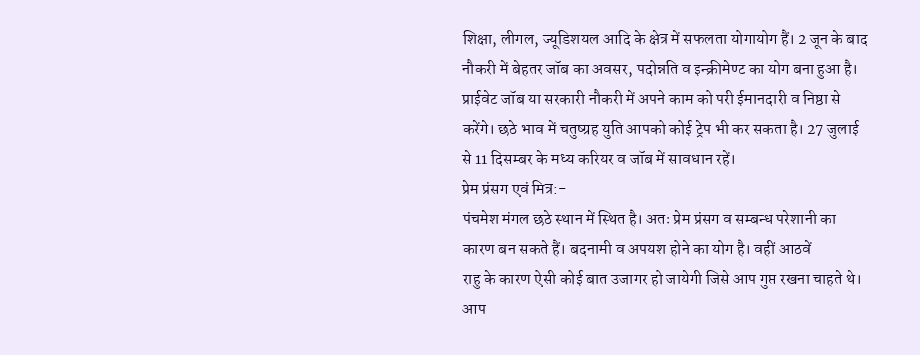शिक्षा, लीगल, ज्यूडिशयल आदि के क्षेत्र में सफलता योगायोग हैं। 2 जून के बाद नौकरी में बेहतर जॉब का अवसर, पदोन्नति व इन्क्रीमेण्ट का योग बना हुआ है। प्राईवेट जॉब या सरकारी नौकरी में अपने काम को परी ईमानदारी व निष्ठा से करेंगे। छठे भाव में चतुष्ग्रह युति आपको कोई ट्रेप भी कर सकता है। 27 जुलाई से 11 दिसम्बर के मध्य करियर व जॉब में सावधान रहें।
प्रेम प्रंसग एवं मित्र:-
पंचमेश मंगल छठे स्थान में स्थित है। अतः प्रेम प्रंसग व सम्बन्ध परेशानी का कारण बन सकते हैं। बदनामी व अपयश होने का योग है। वहीं आठवें
राहु के कारण ऐसी कोई बात उजागर हो जायेगी जिसे आप गुप्त रखना चाहते थे। आप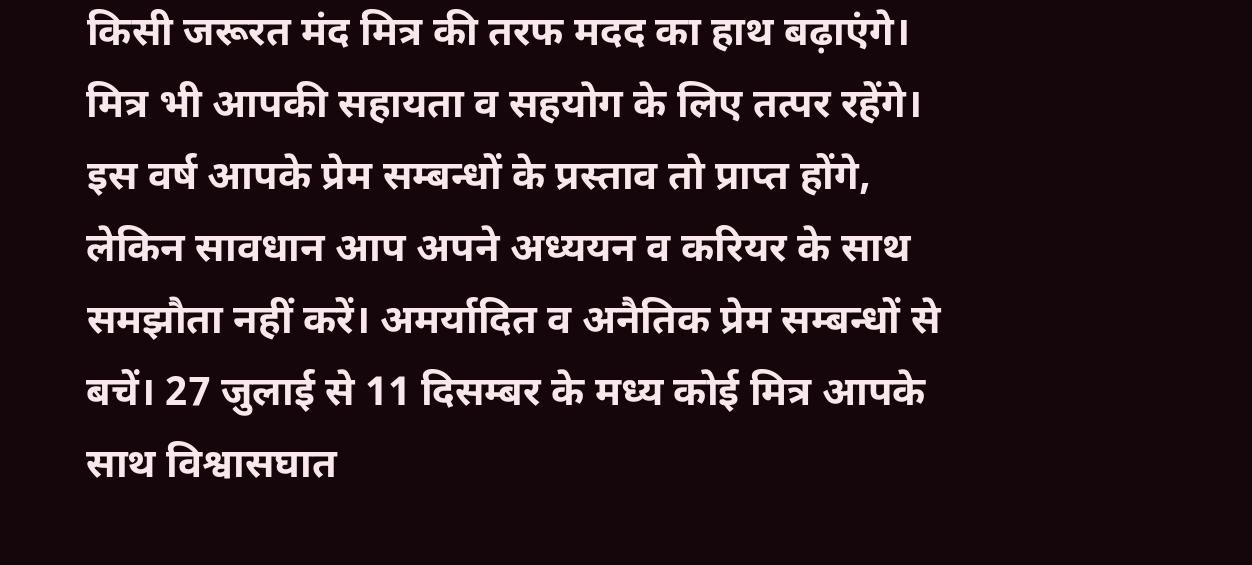किसी जरूरत मंद मित्र की तरफ मदद का हाथ बढ़ाएंगे। मित्र भी आपकी सहायता व सहयोग के लिए तत्पर रहेंगे। इस वर्ष आपके प्रेम सम्बन्धों के प्रस्ताव तो प्राप्त होंगे, लेकिन सावधान आप अपने अध्ययन व करियर के साथ समझौता नहीं करें। अमर्यादित व अनैतिक प्रेम सम्बन्धों से बचें। 27 जुलाई से 11 दिसम्बर के मध्य कोई मित्र आपके साथ विश्वासघात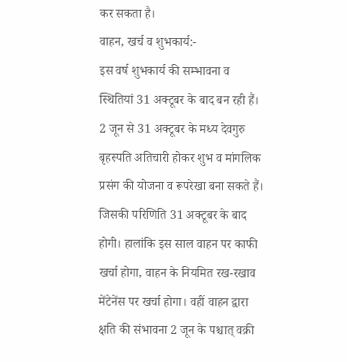कर सकता है।
वाहन, खर्च व शुभकार्य:-
इस वर्ष शुभकार्य की सम्भावना व स्थितियां 31 अक्टूबर के बाद बन रही हैं। 2 जून से 31 अक्टूबर के मध्य देवगुरु बृहस्पति अतिचारी होकर शुभ व मांगलिक प्रसंग की योजना व रूपरेखा बना सकते हैं। जिसकी परिणिति 31 अक्टूबर के बाद होगी। हालांकि इस साल वाहन पर काफी खर्चा होगा, वाहन के नियमित रख-रखाव मेंटेनेंस पर खर्चा होगा। वहीं वाहन द्वारा क्षति की संभावना 2 जून के पश्चात् वक्री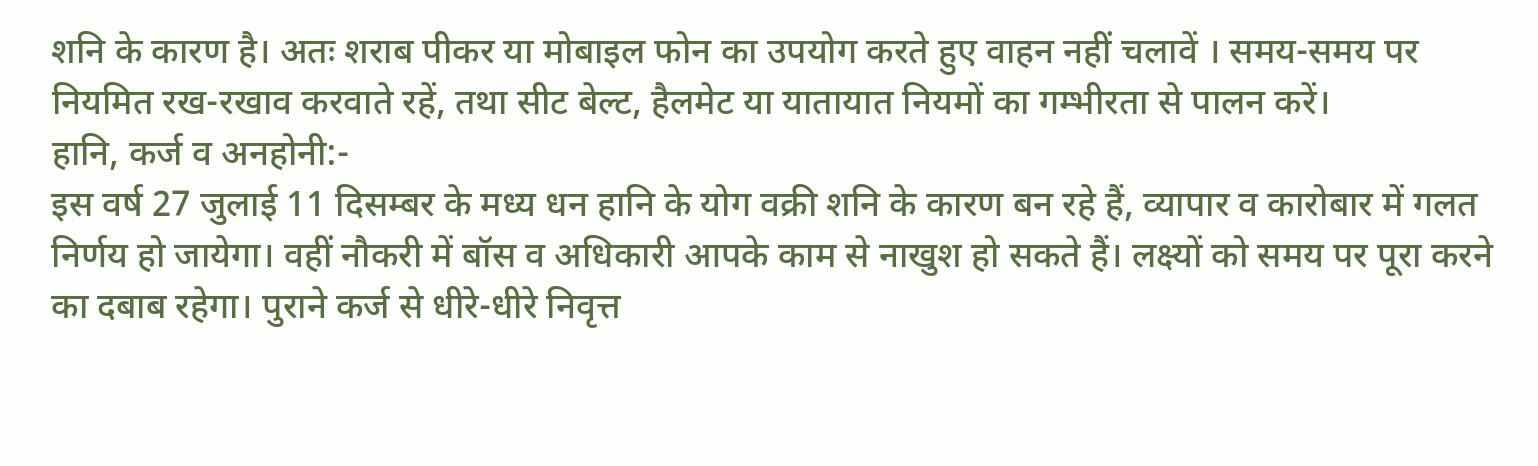शनि के कारण है। अतः शराब पीकर या मोबाइल फोन का उपयोग करते हुए वाहन नहीं चलावें । समय-समय पर नियमित रख-रखाव करवाते रहें, तथा सीट बेल्ट, हैलमेट या यातायात नियमों का गम्भीरता से पालन करें।
हानि, कर्ज व अनहोनी:-
इस वर्ष 27 जुलाई 11 दिसम्बर के मध्य धन हानि के योग वक्री शनि के कारण बन रहे हैं, व्यापार व कारोबार में गलत निर्णय हो जायेगा। वहीं नौकरी में बॉस व अधिकारी आपके काम से नाखुश हो सकते हैं। लक्ष्यों को समय पर पूरा करने का दबाब रहेगा। पुराने कर्ज से धीरे-धीरे निवृत्त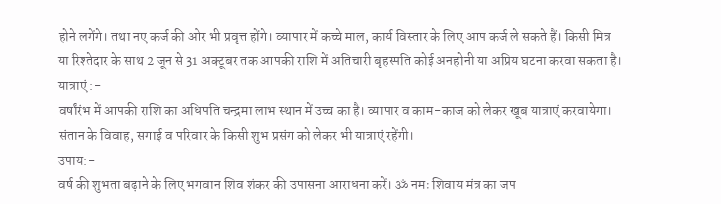होने लगेंगे। तथा नए कर्ज की ओर भी प्रवृत्त होंगे। व्यापार में कच्चे माल, कार्य विस्तार के लिए आप कर्ज ले सकते हैं। किसी मित्र या रिश्तेदार के साथ 2 जून से 31 अक्टूबर तक आपकी राशि में अतिचारी बृहस्पति कोई अनहोनी या अप्रिय घटना करवा सकता है।
यात्राएं :-
वर्षांरंभ में आपकी राशि का अधिपति चन्द्रमा लाभ स्थान में उच्च का है। व्यापार व काम-काज को लेकर खूब यात्राएं करवायेगा। संतान के विवाह, सगाई व परिवार के किसी शुभ प्रसंग को लेकर भी यात्राएं रहेंगी।
उपाय:-
वर्ष की शुभता बढ़ाने के लिए भगवान शिव शंकर की उपासना आराधना करें। ॐ नमः शिवाय मंत्र का जप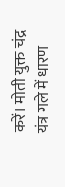करें। मोती युक्त चंद्र यंत्र गले में धारण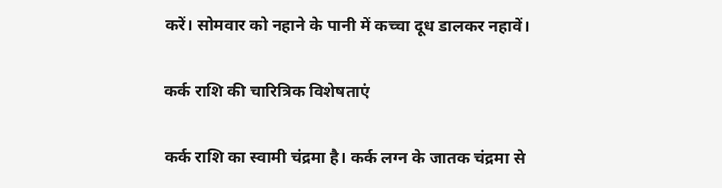करें। सोमवार को नहाने के पानी में कच्चा दूध डालकर नहावें।

कर्क राशि की चारित्रिक विशेषताएं

कर्क राशि का स्वामी चंद्रमा है। कर्क लग्न के जातक चंद्रमा से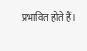प्रभावित होते हैं।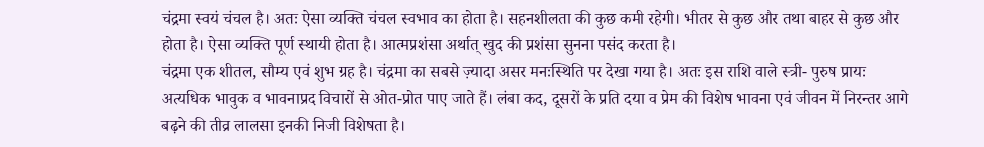चंद्रमा स्वयं चंचल है। अतः ऐसा व्यक्ति चंचल स्वभाव का होता है। सहनशीलता की कुछ कमी रहेगी। भीतर से कुछ और तथा बाहर से कुछ और होता है। ऐसा व्यक्ति पूर्ण स्थायी होता है। आत्मप्रशंसा अर्थात् खुद की प्रशंसा सुनना पसंद करता है।
चंद्रमा एक शीतल, सौम्य एवं शुभ ग्रह है। चंद्रमा का सबसे ज़्यादा असर मनःस्थिति पर देखा गया है। अतः इस राशि वाले स्त्री- पुरुष प्रायः अत्यधिक भावुक व भावनाप्रद विचारों से ओत-प्रोत पाए जाते हैं। लंबा कद, दूसरों के प्रति दया व प्रेम की विशेष भावना एवं जीवन में निरन्तर आगे बढ़ने की तीव्र लालसा इनकी निजी विशेषता है।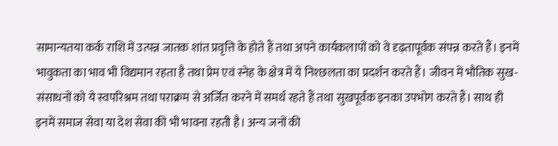सामान्यतया कर्क राशि में उत्पन्न जातक शांत प्रवृत्ति के होते हैं तथा अपने कार्यकलापों को वे दृढ़तापूर्वक संपन्न करते हैं। इनमें भावुकता का भाव भी विद्यमान रहता है तथा प्रेम एवं स्नेह के क्षेत्र में ये निश्छलता का प्रदर्शन करते हैं। जीवन में भौतिक सुख-संसाधनों को ये स्वपरिश्रम तथा पराक्रम से अर्जित करने में समर्थ रहते हैं तथा सुखपूर्वक इनका उपभोग करते हैं। साथ ही इनमें समाज सेवा या देश सेवा की भी भावना रहती है। अन्य जनों की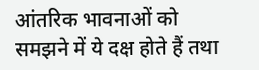आंतरिक भावनाओं को समझने में ये दक्ष होते हैं तथा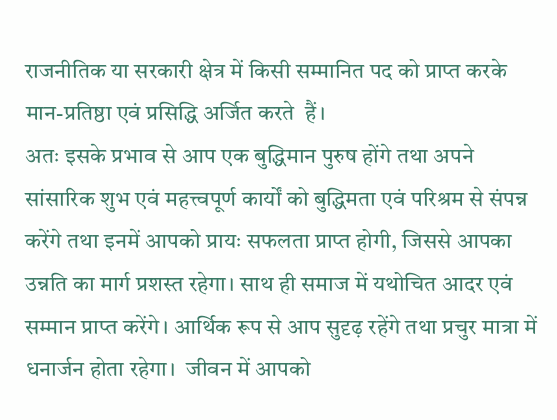राजनीतिक या सरकारी क्षेत्र में किसी सम्मानित पद को प्राप्त करके मान-प्रतिष्ठा एवं प्रसिद्धि अर्जित करते  हैं।
अतः इसके प्रभाव से आप एक बुद्धिमान पुरुष होंगे तथा अपने सांसारिक शुभ एवं महत्त्वपूर्ण कार्यों को बुद्धिमता एवं परिश्रम से संपन्न करेंगे तथा इनमें आपको प्रायः सफलता प्राप्त होगी, जिससे आपका उन्नति का मार्ग प्रशस्त रहेगा। साथ ही समाज में यथोचित आदर एवं सम्मान प्राप्त करेंगे। आर्थिक रूप से आप सुदृढ़ रहेंगे तथा प्रचुर मात्रा में धनार्जन होता रहेगा।  जीवन में आपको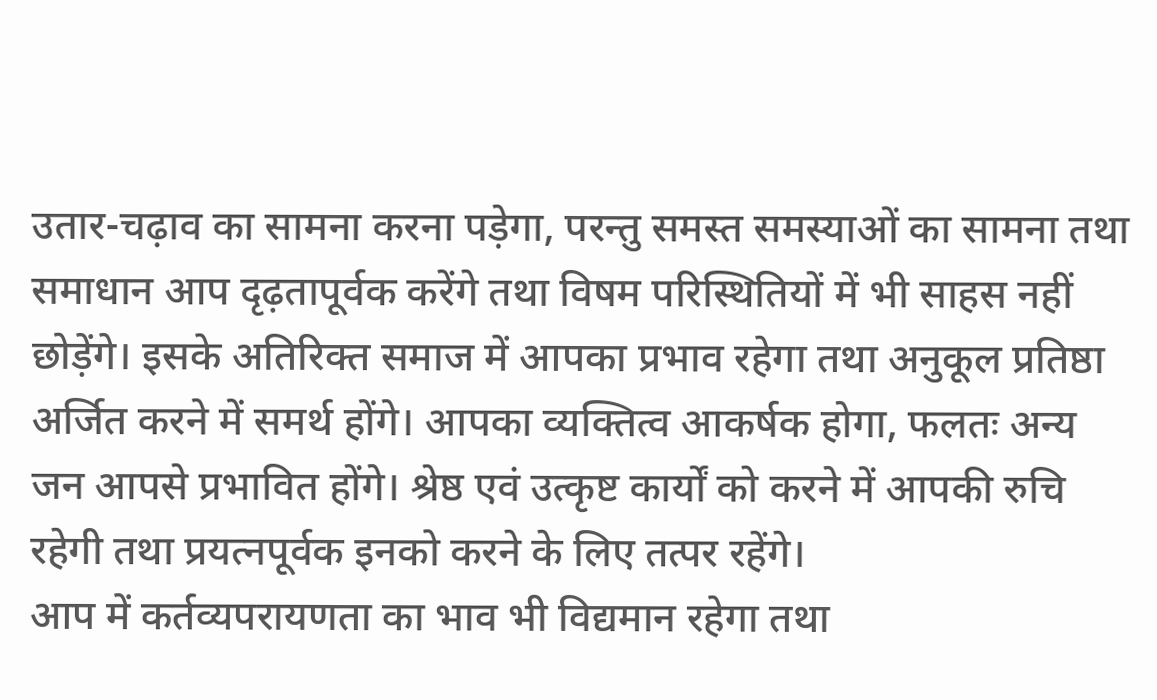उतार-चढ़ाव का सामना करना पड़ेगा, परन्तु समस्त समस्याओं का सामना तथा समाधान आप दृढ़तापूर्वक करेंगे तथा विषम परिस्थितियों में भी साहस नहीं छोड़ेंगे। इसके अतिरिक्त समाज में आपका प्रभाव रहेगा तथा अनुकूल प्रतिष्ठा अर्जित करने में समर्थ होंगे। आपका व्यक्तित्व आकर्षक होगा, फलतः अन्य जन आपसे प्रभावित होंगे। श्रेष्ठ एवं उत्कृष्ट कार्यों को करने में आपकी रुचि  रहेगी तथा प्रयत्नपूर्वक इनको करने के लिए तत्पर रहेंगे।
आप में कर्तव्यपरायणता का भाव भी विद्यमान रहेगा तथा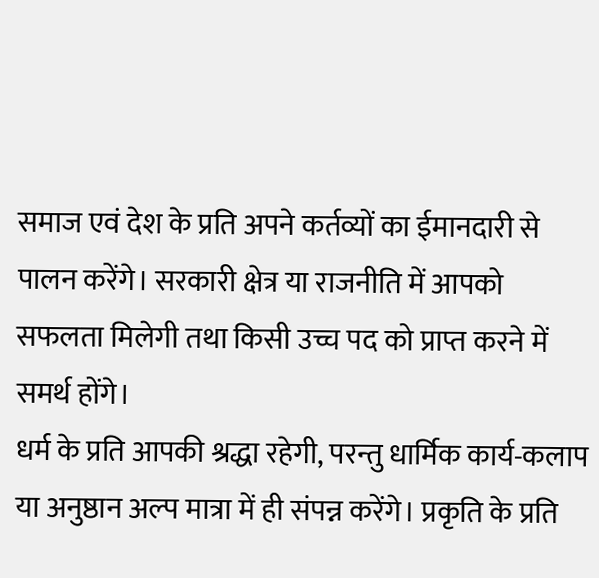समाज एवं देश के प्रति अपने कर्तव्यों का ईमानदारी से पालन करेंगे। सरकारी क्षेत्र या राजनीति में आपको सफलता मिलेगी तथा किसी उच्च पद को प्राप्त करने में समर्थ होंगे।
धर्म के प्रति आपकी श्रद्धा रहेगी, परन्तु धार्मिक कार्य-कलाप या अनुष्ठान अल्प मात्रा में ही संपन्न करेंगे। प्रकृति के प्रति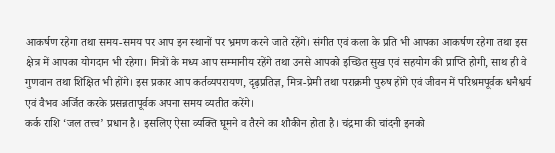आकर्षण रहेगा तथा समय-समय पर आप इन स्थानों पर भ्रमण करने जाते रहेंगे। संगीत एवं कला के प्रति भी आपका आकर्षण रहेगा तथा इस क्षेत्र में आपका योगदान भी रहेगा। मित्रों के मध्य आप सम्मानीय रहेंगे तथा उनसे आपको इच्छित सुख एवं सहयोग की प्राप्ति होगी, साथ ही वे गुणवान तथा शिक्षित भी होंगे। इस प्रकार आप कर्तव्यपरायण, दृढ़प्रतिज्ञ, मित्र-प्रेमी तथा पराक्रमी पुरुष होंगे एवं जीवन में परिश्रमपूर्वक धनैश्वर्य एवं वैभव अर्जित करके प्रसन्नतापूर्वक अपना समय व्यतीत करेंगे।
कर्क राशि ‘जल तत्त्व’ प्रधान है। इसलिए ऐसा व्यक्ति घूमने व तैरने का शौकीन होता है। चंद्रमा की चांदनी इनको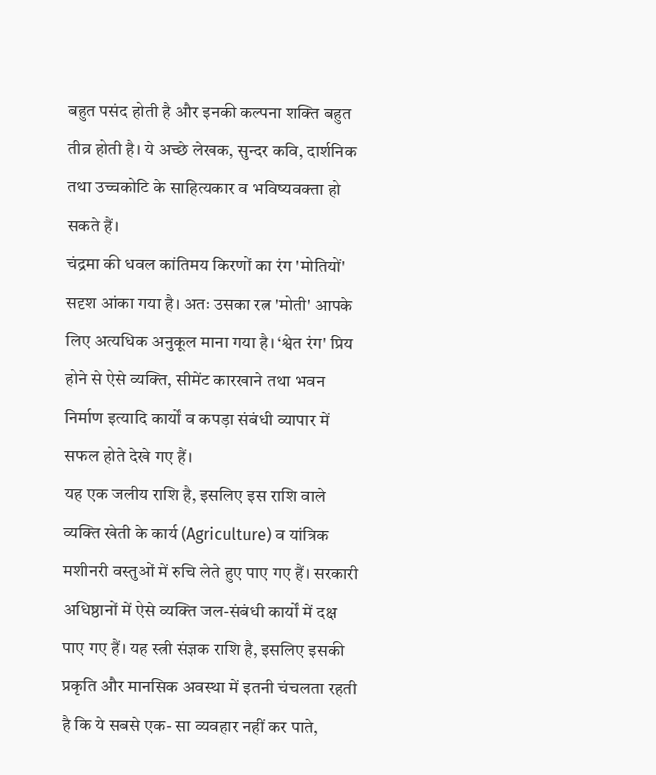बहुत पसंद होती है और इनकी कल्पना शक्ति बहुत तीव्र होती है। ये अच्छे लेखक, सुन्दर कवि, दार्शनिक तथा उच्चकोटि के साहित्यकार व भविष्यवक्ता हो सकते हैं।
चंद्रमा की धवल कांतिमय किरणों का रंग 'मोतियों' सदृश आंका गया है। अतः उसका रत्न 'मोती' आपके लिए अत्यधिक अनुकूल माना गया है। ‘श्वेत रंग' प्रिय होने से ऐसे व्यक्ति, सीमेंट कारखाने तथा भवन निर्माण इत्यादि कार्यों व कपड़ा संबंधी व्यापार में सफल होते देखे गए हैं।
यह एक जलीय राशि है, इसलिए इस राशि वाले व्यक्ति खेती के कार्य (Agriculture) व यांत्रिक मशीनरी वस्तुओं में रुचि लेते हुए पाए गए हैं। सरकारी अधिष्ठानों में ऐसे व्यक्ति जल-संबंधी कार्यों में दक्ष पाए गए हैं। यह स्त्री संज्ञक राशि है, इसलिए इसकी प्रकृति और मानसिक अवस्था में इतनी चंचलता रहती है कि ये सबसे एक- सा व्यवहार नहीं कर पाते,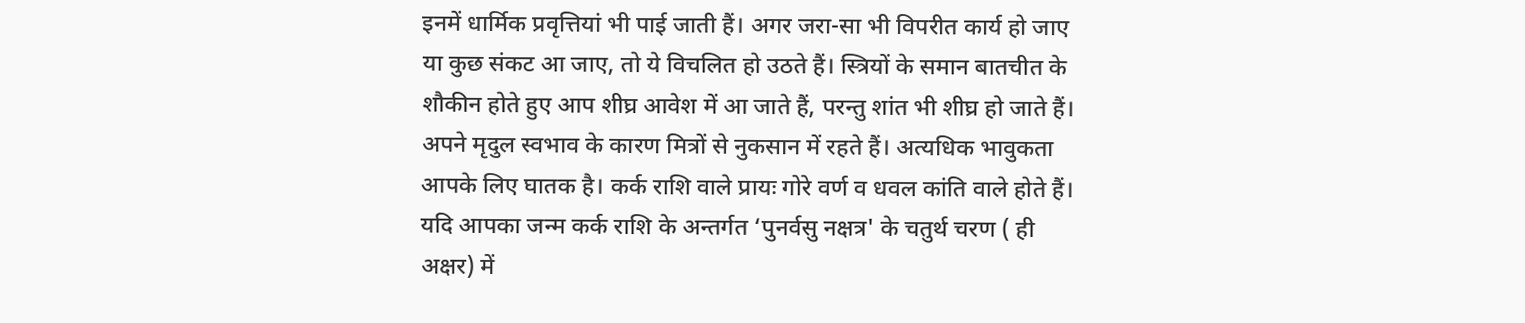इनमें धार्मिक प्रवृत्तियां भी पाई जाती हैं। अगर जरा-सा भी विपरीत कार्य हो जाए या कुछ संकट आ जाए, तो ये विचलित हो उठते हैं। स्त्रियों के समान बातचीत के शौकीन होते हुए आप शीघ्र आवेश में आ जाते हैं, परन्तु शांत भी शीघ्र हो जाते हैं। अपने मृदुल स्वभाव के कारण मित्रों से नुकसान में रहते हैं। अत्यधिक भावुकता आपके लिए घातक है। कर्क राशि वाले प्रायः गोरे वर्ण व धवल कांति वाले होते हैं। यदि आपका जन्म कर्क राशि के अन्तर्गत ‘पुनर्वसु नक्षत्र' के चतुर्थ चरण ( ही अक्षर) में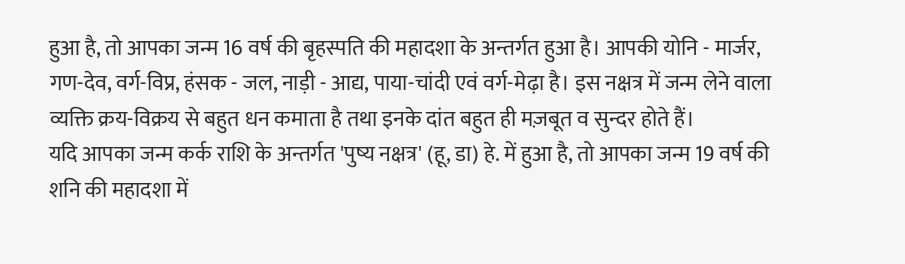हुआ है, तो आपका जन्म 16 वर्ष की बृहस्पति की महादशा के अन्तर्गत हुआ है। आपकी योनि - मार्जर, गण-देव, वर्ग-विप्र, हंसक - जल, नाड़ी - आद्य, पाया-चांदी एवं वर्ग-मेढ़ा है। इस नक्षत्र में जन्म लेने वाला व्यक्ति क्रय-विक्रय से बहुत धन कमाता है तथा इनके दांत बहुत ही मज़बूत व सुन्दर होते हैं।
यदि आपका जन्म कर्क राशि के अन्तर्गत 'पुष्य नक्षत्र' (हू, डा) हे. में हुआ है, तो आपका जन्म 19 वर्ष की शनि की महादशा में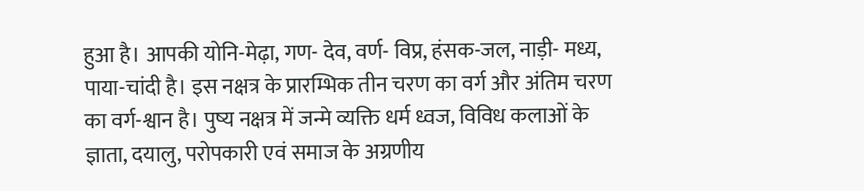हुआ है। आपकी योनि-मेढ़ा, गण- देव, वर्ण- विप्र, हंसक-जल, नाड़ी- मध्य, पाया-चांदी है। इस नक्षत्र के प्रारम्भिक तीन चरण का वर्ग और अंतिम चरण का वर्ग-श्वान है। पुष्य नक्षत्र में जन्मे व्यक्ति धर्म ध्वज, विविध कलाओं के ज्ञाता, दयालु, परोपकारी एवं समाज के अग्रणीय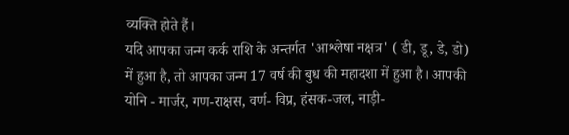व्यक्ति होते हैं।
यदि आपका जन्म कर्क राशि के अन्तर्गत 'आश्लेषा नक्षत्र' ( डी, डू, डे, डो) में हुआ है, तो आपका जन्म 17 वर्ष की बुध की महादशा में हुआ है। आपकी योनि - मार्जर, गण-राक्षस, वर्ण- विप्र, हंसक-जल, नाड़ी-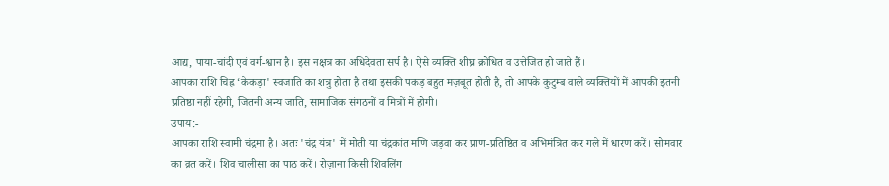आद्य, पाया-चांदी एवं वर्ग-श्वान है। इस नक्षत्र का अधिदेवता सर्प है। ऐसे व्यक्ति शीघ्र क्रोधित व उत्तेजित हो जाते हैं।
आपका राशि चिह्न ‘केकड़ा' स्वजाति का शत्रु होता है तथा इसकी पकड़ बहुत मज़बूत होती है, तो आपके कुटुम्ब वाले व्यक्तियों में आपकी इतनी प्रतिष्ठा नहीं रहेगी, जितनी अन्य जाति, सामाजिक संगठनों व मित्रों में होगी।
उपाय:-
आपका राशि स्वामी चंद्रमा है। अतः 'चंद्र यंत्र' में मोती या चंद्रकांत मणि जड़वा कर प्राण-प्रतिष्ठित व अभिमंत्रित कर गले में धारण करें। सोमवार का व्रत करें। शिव चालीसा का पाठ करें। रोज़ाना किसी शिवलिंग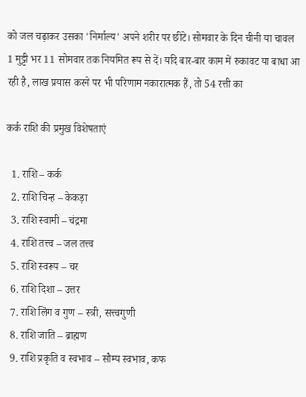को जल चढ़ाकर उसका 'निर्माल्य' अपने शरीर पर छींटे। सोमवार के दिन चीनी या चावल 1 मुट्टी भर 11 सोमवार तक नियमित रूप से दें। यदि बार-बार काम में रुकावट या बाधा आ रही है, लाख प्रयास करने पर भी परिणाम नकारात्मक हैं, तो 54 रत्ती का

कर्क राशि की प्रमुख विशेषताएं

  1. राशि – कर्क
  2. राशि चिन्ह – केकड़ा
  3. राशि स्वामी – चंद्रमा
  4. राशि तत्त्व – जल तत्त्व
  5. राशि स्वरूप – चर
  6. राशि दिशा – उत्तर
  7. राशि लिंग व गुण – स्त्री, सत्त्वगुणी
  8. राशि जाति – ब्राह्मण
  9. राशि प्रकृति व स्वभाव – सौम्य स्वभाव, कफ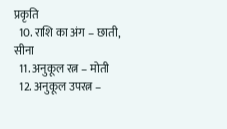प्रकृति
  10. राशि का अंग – छाती, सीना
  11. अनुकूल रत्न – मोती
  12. अनुकूल उपरत्न –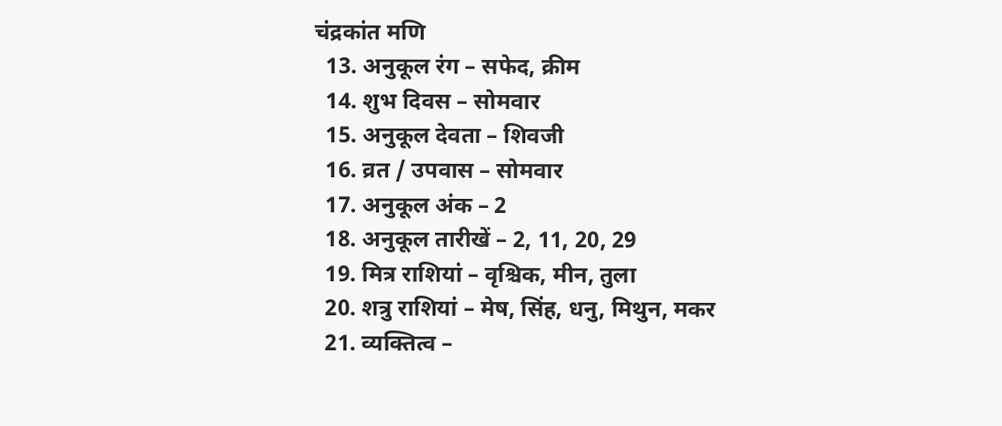चंद्रकांत मणि
  13. अनुकूल रंग – सफेद, क्रीम
  14. शुभ दिवस – सोमवार
  15. अनुकूल देवता – शिवजी
  16. व्रत / उपवास – सोमवार
  17. अनुकूल अंक – 2
  18. अनुकूल तारीखें – 2, 11, 20, 29
  19. मित्र राशियां – वृश्चिक, मीन, तुला
  20. शत्रु राशियां – मेष, सिंह, धनु, मिथुन, मकर
  21. व्यक्तित्व –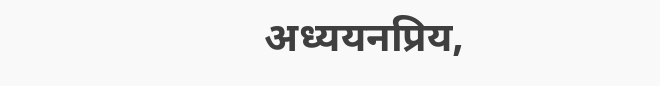अध्ययनप्रिय,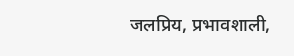जलप्रिय, प्रभावशाली,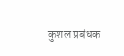कुशल प्रबंधक